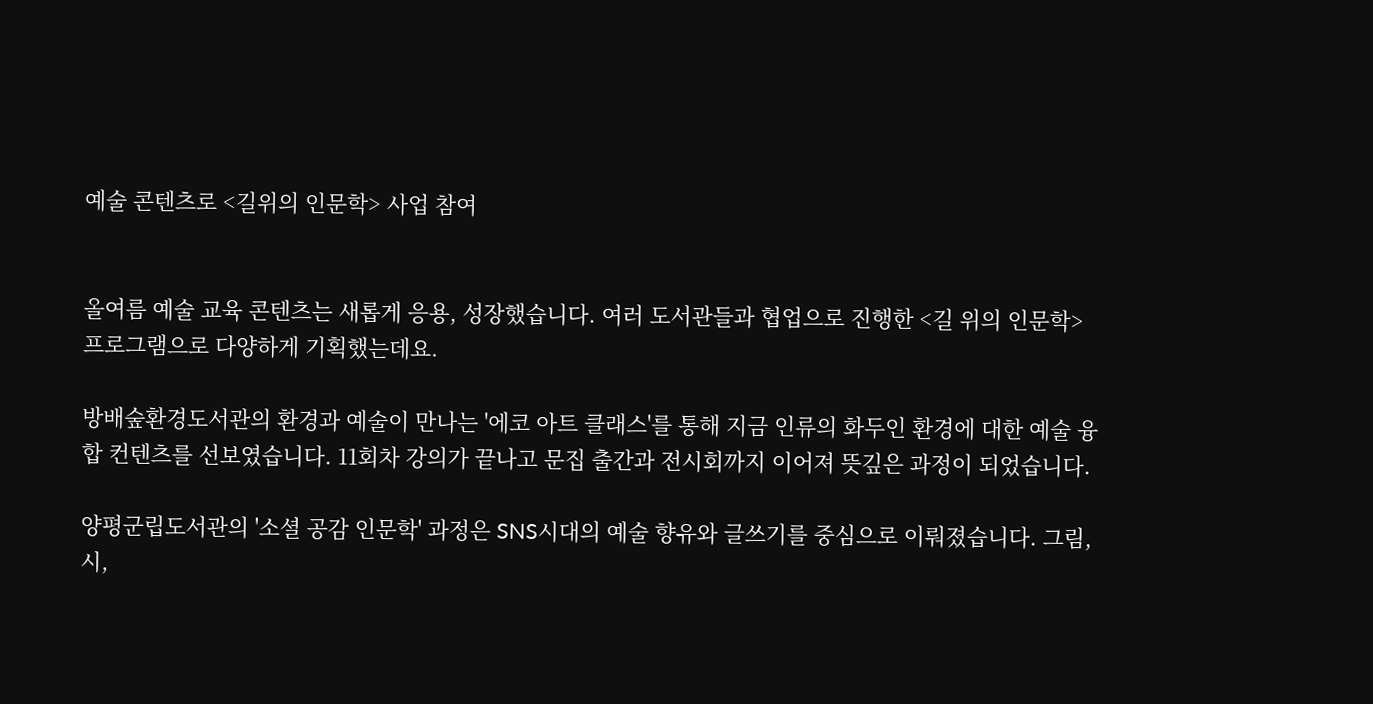예술 콘텐츠로 <길위의 인문학> 사업 참여


올여름 예술 교육 콘텐츠는 새롭게 응용, 성장했습니다. 여러 도서관들과 협업으로 진행한 <길 위의 인문학> 프로그램으로 다양하게 기획했는데요.

방배숲환경도서관의 환경과 예술이 만나는 '에코 아트 클래스'를 통해 지금 인류의 화두인 환경에 대한 예술 융합 컨텐츠를 선보였습니다. 11회차 강의가 끝나고 문집 출간과 전시회까지 이어져 뜻깊은 과정이 되었습니다.

양평군립도서관의 '소셜 공감 인문학' 과정은 SNS시대의 예술 향유와 글쓰기를 중심으로 이뤄졌습니다. 그림, 시,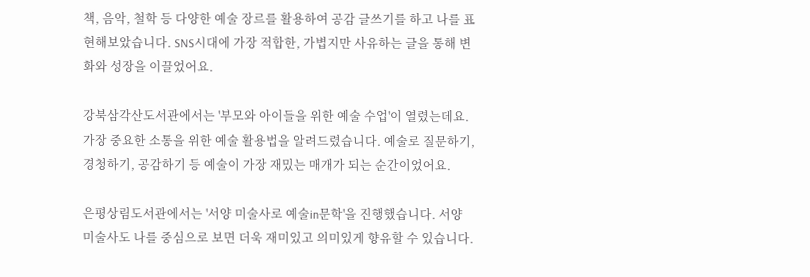책, 음악, 철학 등 다양한 예술 장르를 활용하여 공감 글쓰기를 하고 나를 표현해보았습니다. SNS시대에 가장 적합한, 가볍지만 사유하는 글을 통해 변화와 성장을 이끌었어요.

강북삼각산도서관에서는 '부모와 아이들을 위한 예술 수업'이 열렸는데요. 가장 중요한 소통을 위한 예술 활용법을 알려드렸습니다. 예술로 질문하기, 경청하기, 공감하기 등 예술이 가장 재밌는 매개가 되는 순간이었어요.

은평상림도서관에서는 '서양 미술사로 예술in문학'을 진행했습니다. 서양 미술사도 나를 중심으로 보면 더욱 재미있고 의미있게 향유할 수 있습니다.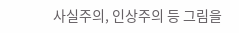사실주의, 인상주의 등 그림을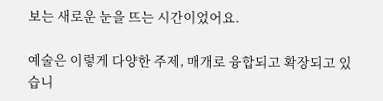보는 새로운 눈을 뜨는 시간이었어요.

예술은 이렇게 다양한 주제, 매개로 융합되고 확장되고 있습니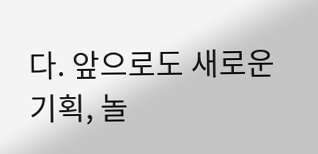다. 앞으로도 새로운 기획, 놀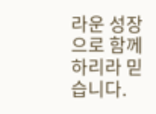라운 성장으로 함께 하리라 믿습니다.